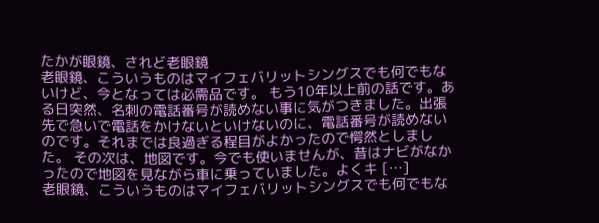たかが眼鏡、されど老眼鏡
老眼鏡、こういうものはマイフェバリットシングスでも何でもないけど、今となっては必需品です。 もう10年以上前の話です。ある日突然、名刺の電話番号が読めない事に気がつきました。出張先で急いで電話をかけないといけないのに、電話番号が読めないのです。それまでは良過ぎる程目がよかったので愕然としました。 その次は、地図です。今でも使いませんが、昔はナビがなかったので地図を見ながら車に乗っていました。よくキ […]
老眼鏡、こういうものはマイフェバリットシングスでも何でもな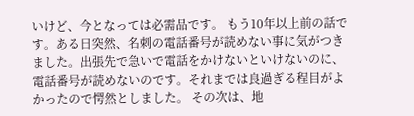いけど、今となっては必需品です。 もう10年以上前の話です。ある日突然、名刺の電話番号が読めない事に気がつきました。出張先で急いで電話をかけないといけないのに、電話番号が読めないのです。それまでは良過ぎる程目がよかったので愕然としました。 その次は、地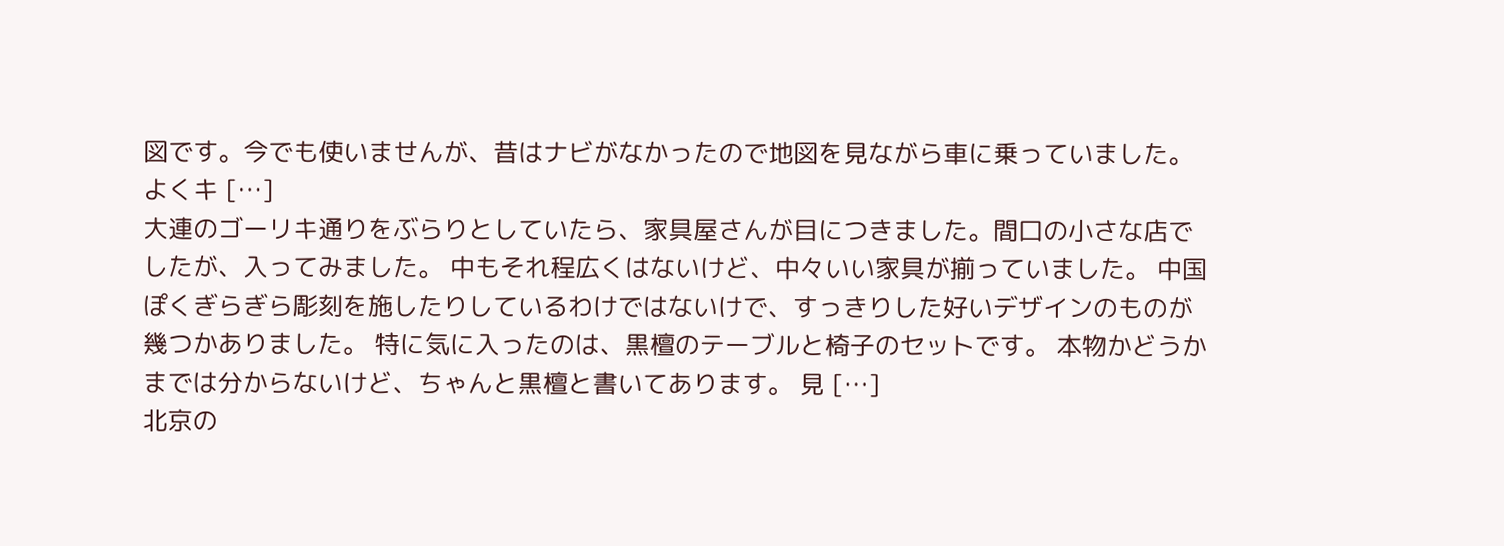図です。今でも使いませんが、昔はナビがなかったので地図を見ながら車に乗っていました。よくキ […]
大連のゴーリキ通りをぶらりとしていたら、家具屋さんが目につきました。間口の小さな店でしたが、入ってみました。 中もそれ程広くはないけど、中々いい家具が揃っていました。 中国ぽくぎらぎら彫刻を施したりしているわけではないけで、すっきりした好いデザインのものが幾つかありました。 特に気に入ったのは、黒檀のテーブルと椅子のセットです。 本物かどうかまでは分からないけど、ちゃんと黒檀と書いてあります。 見 […]
北京の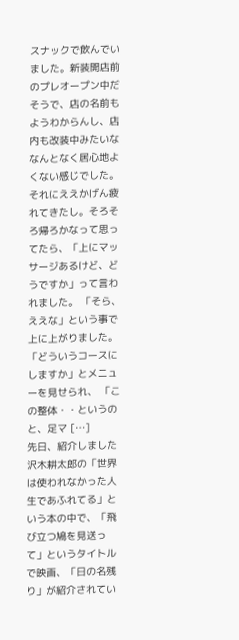スナックで飲んでいました。新装開店前のプレオープン中だそうで、店の名前もようわからんし、店内も改装中みたいななんとなく居心地よくない感じでした。 それにええかげん疲れてきたし。そろそろ帰ろかなって思ってたら、「上にマッサージあるけど、どうですか」って言われました。 「そら、ええな」という事で上に上がりました。 「どういうコースにしますか」とメニューを見せられ、 「この整体・・というのと、足マ […]
先日、紹介しました沢木耕太郎の「世界は使われなかった人生であふれてる」という本の中で、「飛び立つ鳩を見送って」というタイトルで映画、「日の名残り」が紹介されてい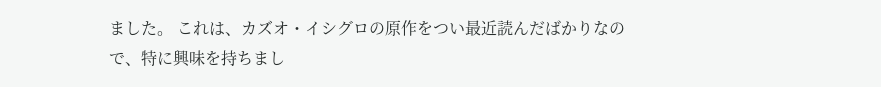ました。 これは、カズオ・イシグロの原作をつい最近読んだばかりなので、特に興味を持ちまし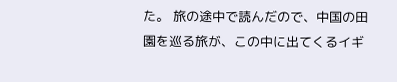た。 旅の途中で読んだので、中国の田園を巡る旅が、この中に出てくるイギ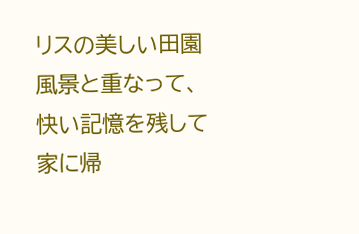リスの美しい田園風景と重なって、快い記憶を残して家に帰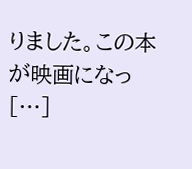りました。この本が映画になっ […]